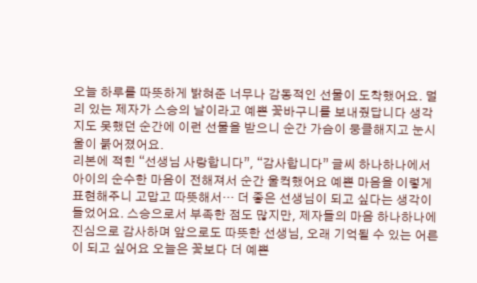오늘 하루를 따뜻하게 밝혀준 너무나 감동적인 선물이 도착했어요. 멀리 있는 제자가 스승의 날이라고 예쁜 꽃바구니를 보내줬답니다 생각지도 못했던 순간에 이런 선물을 받으니 순간 가슴이 뭉클해지고 눈시울이 붉어졌어요.
리본에 적힌 “선생님 사랑합니다”, “감사합니다” 글씨 하나하나에서 아이의 순수한 마음이 전해져서 순간 울컥했어요 예쁜 마음을 이렇게 표현해주니 고맙고 따뜻해서… 더 좋은 선생님이 되고 싶다는 생각이 들었어요. 스승으로서 부족한 점도 많지만, 제자들의 마음 하나하나에 진심으로 감사하며 앞으로도 따뜻한 선생님, 오래 기억될 수 있는 어른이 되고 싶어요 오늘은 꽃보다 더 예쁜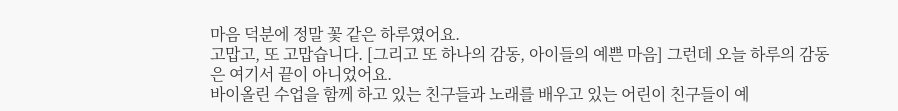마음 덕분에 정말 꽃 같은 하루였어요.
고맙고, 또 고맙습니다. [그리고 또 하나의 감동, 아이들의 예쁜 마음] 그런데 오늘 하루의 감동은 여기서 끝이 아니었어요.
바이올린 수업을 함께 하고 있는 친구들과 노래를 배우고 있는 어린이 친구들이 예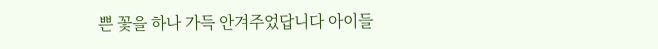쁜 꽃을 하나 가득 안겨주었답니다 아이들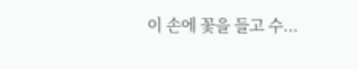이 손에 꽃을 들고 수...